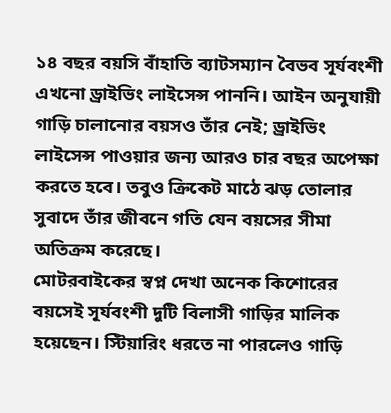১৪ বছর বয়সি বাঁহাতি ব্যাটসম্যান বৈভব সূর্যবংশী এখনো ড্রাইভিং লাইসেন্স পাননি। আইন অনুযায়ী গাড়ি চালানোর বয়সও তাঁর নেই; ড্রাইভিং লাইসেন্স পাওয়ার জন্য আরও চার বছর অপেক্ষা করতে হবে। তবুও ক্রিকেট মাঠে ঝড় তোলার সুবাদে তাঁর জীবনে গতি যেন বয়সের সীমা অতিক্রম করেছে।
মোটরবাইকের স্বপ্ন দেখা অনেক কিশোরের বয়সেই সূর্যবংশী দুটি বিলাসী গাড়ির মালিক হয়েছেন। স্টিয়ারিং ধরতে না পারলেও গাড়ি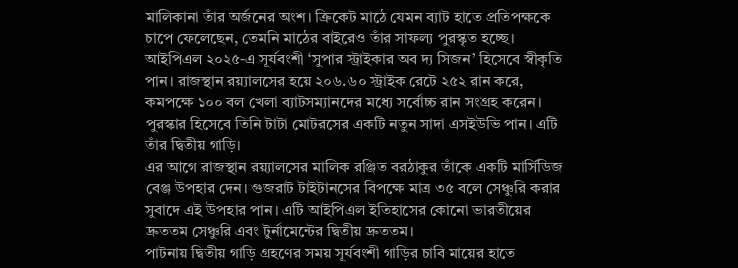মালিকানা তাঁর অর্জনের অংশ। ক্রিকেট মাঠে যেমন ব্যাট হাতে প্রতিপক্ষকে চাপে ফেলেছেন, তেমনি মাঠের বাইরেও তাঁর সাফল্য পুরস্কৃত হচ্ছে।
আইপিএল ২০২৫-এ সূর্যবংশী ‘সুপার স্ট্রাইকার অব দ্য সিজন’ হিসেবে স্বীকৃতি পান। রাজস্থান রয়্যালসের হয়ে ২০৬.৬০ স্ট্রাইক রেটে ২৫২ রান করে, কমপক্ষে ১০০ বল খেলা ব্যাটসম্যানদের মধ্যে সর্বোচ্চ রান সংগ্রহ করেন। পুরস্কার হিসেবে তিনি টাটা মোটরসের একটি নতুন সাদা এসইউভি পান। এটি তাঁর দ্বিতীয় গাড়ি।
এর আগে রাজস্থান রয়্যালসের মালিক রঞ্জিত বরঠাকুর তাঁকে একটি মার্সিডিজ বেঞ্জ উপহার দেন। গুজরাট টাইটানসের বিপক্ষে মাত্র ৩৫ বলে সেঞ্চুরি করার সুবাদে এই উপহার পান। এটি আইপিএল ইতিহাসের কোনো ভারতীয়ের দ্রুততম সেঞ্চুরি এবং টুর্নামেন্টের দ্বিতীয় দ্রুততম।
পাটনায় দ্বিতীয় গাড়ি গ্রহণের সময় সূর্যবংশী গাড়ির চাবি মায়ের হাতে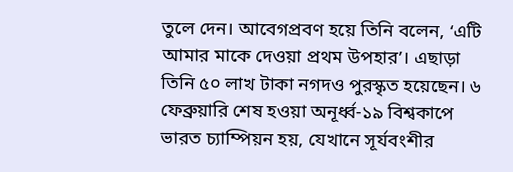তুলে দেন। আবেগপ্রবণ হয়ে তিনি বলেন, ‘এটি আমার মাকে দেওয়া প্রথম উপহার’। এছাড়া তিনি ৫০ লাখ টাকা নগদও পুরস্কৃত হয়েছেন। ৬ ফেব্রুয়ারি শেষ হওয়া অনূর্ধ্ব-১৯ বিশ্বকাপে ভারত চ্যাম্পিয়ন হয়, যেখানে সূর্যবংশীর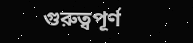গুরুত্বপূর্ণ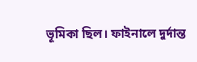ভূমিকা ছিল। ফাইনালে দুর্দান্ত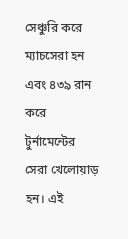সেঞ্চুরি করে ম্যাচসেরা হন এবং ৪৩৯ রান করে টুর্নামেন্টের সেরা খেলোয়াড় হন। এই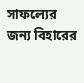সাফল্যের জন্য বিহারের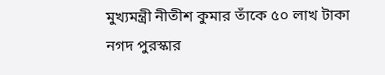মুখ্যমন্ত্রী নীতীশ কুমার তাঁকে ৫০ লাখ টাকা নগদ পুরস্কার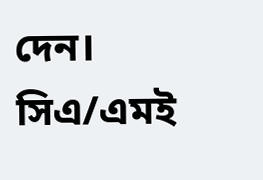দেন।
সিএ/এমই